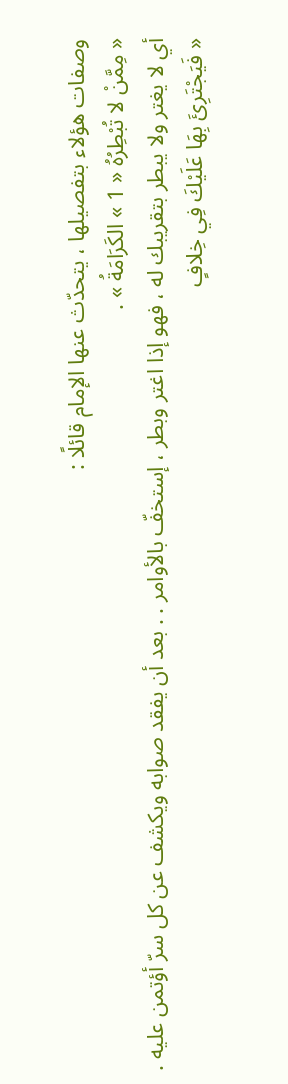وصفات هؤلاء بتفصيلها ، يتحدّث عنها الإمام قائلًا :
« مِمَّنْ لا تُبْطِرُهُ « 1 » الكَرَامَةُ » .
أي لا يغتر ولا يبطر بتقريبك له ، فهو إذا اغتر وبطر ، إستخفّ بالأوامر . . بعد أن يفقد صوابه ويكشف عن كل سرّ أؤتمن عليه .
« فَيَجْتَرِئَ بِهَا عَلَيْكَ فِي خِلافٍ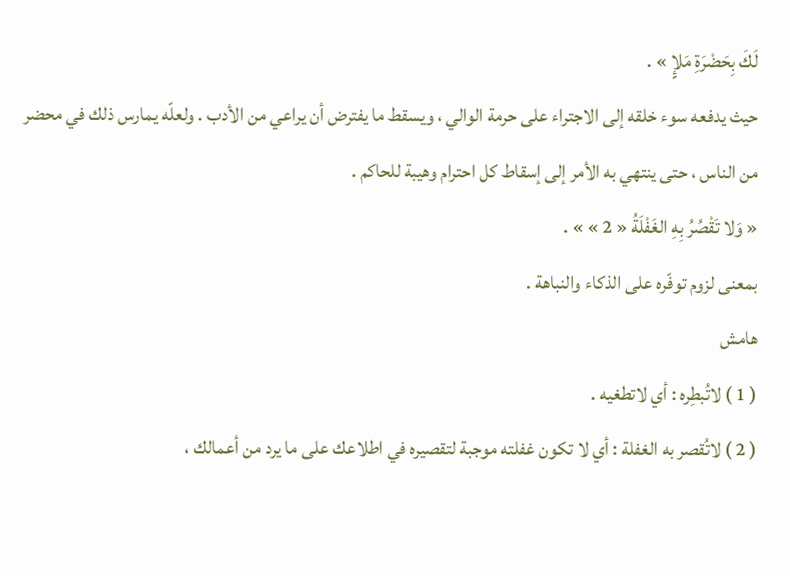لَكَ بِحَضْرَةِ مَلإٍ » .
حيث يدفعه سوء خلقه إلى الاجتراء على حرمة الوالي ، ويسقط ما يفترض أن يراعي من الأدب . ولعلّه يمارس ذلك في محضر من الناس ، حتى ينتهي به الأمر إلى إسقاط كل احترام وهيبة للحاكم .
« وَلا تَقْصُرُ بِهِ الغَفْلَةُ « 2 » » .
بمعنى لزوم توفّره على الذكاء والنباهة .
هامش
( 1 ) لاتُبطِره : أي لاتطغيه .
( 2 ) لاتُقصر به الغفلة : أي لا تكون غفلته موجبة لتقصيره في اطلاعك على ما يرد من أعمالك ،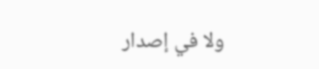ولا في إصدار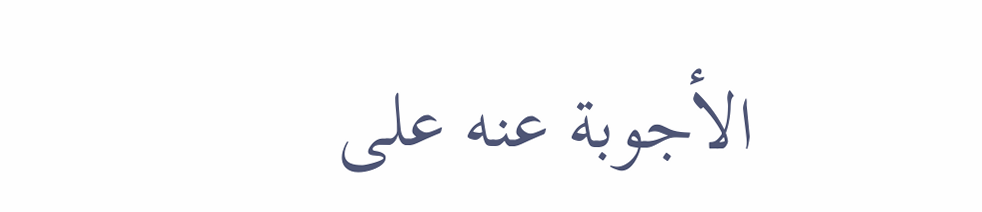الأجوبة عنه على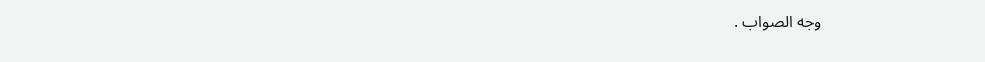وجه الصواب .